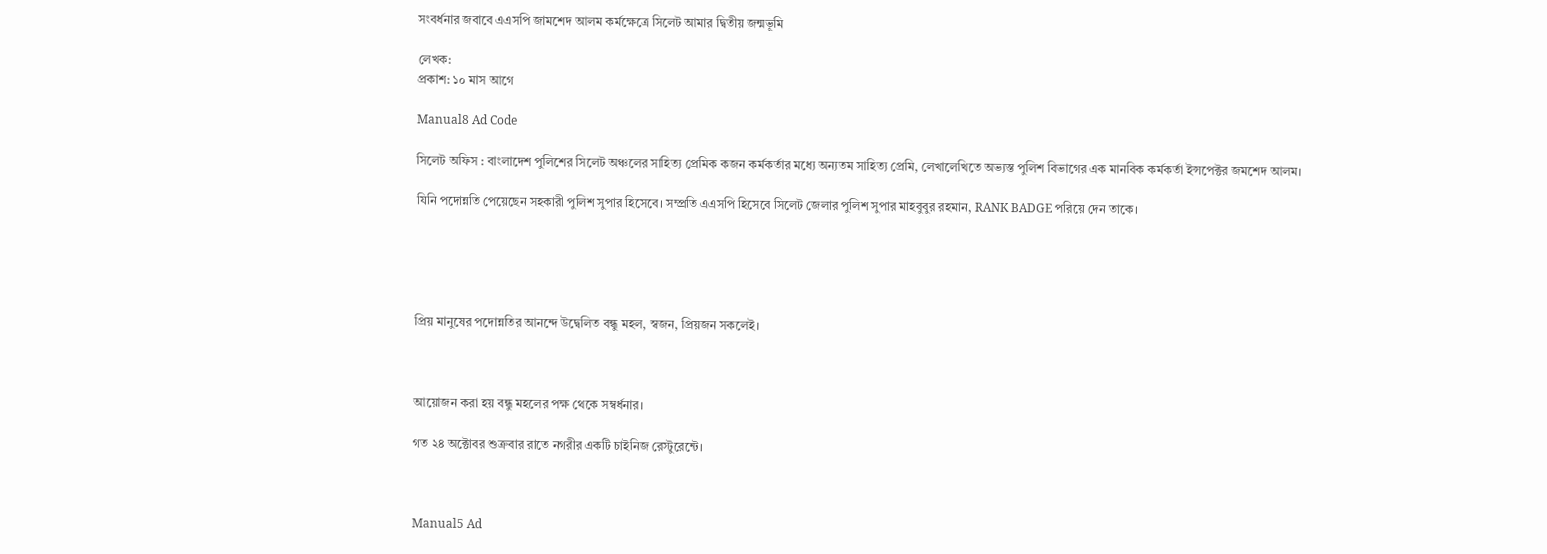সংবর্ধনার জবাবে এএসপি জামশেদ আলম কর্মক্ষেত্রে সিলেট আমার দ্বিতীয় জন্মভূমি

লেখক:
প্রকাশ: ১০ মাস আগে

Manual8 Ad Code

সিলেট অফিস : বাংলাদেশ পুলিশের সিলেট অঞ্চলের সাহিত্য প্রেমিক কজন কর্মকর্তার মধ্যে অন্যতম সাহিত্য প্রেমি, লেখালেখিতে অভ্যস্ত পুলিশ বিভাগের এক মানবিক কর্মকর্তা ইন্সপেক্টর জমশেদ আলম।

যিনি পদোন্নতি পেয়েছেন সহকারী পুলিশ সুপার হিসেবে। সম্প্রতি এএসপি হিসেবে সিলেট জেলার পুলিশ সুপার মাহবুবুর রহমান, RANK BADGE পরিয়ে দেন তাকে।





প্রিয় মানুষের পদোন্নতির আনন্দে উদ্বেলিত বন্ধু মহল, স্বজন, প্রিয়জন সকলেই।



আয়োজন করা হয় বন্ধু মহলের পক্ষ থেকে সম্বর্ধনার।

গত ২৪ অক্টোবর শুক্রবার রাতে নগরীর একটি চাইনিজ রেস্টুরেন্টে।



Manual5 Ad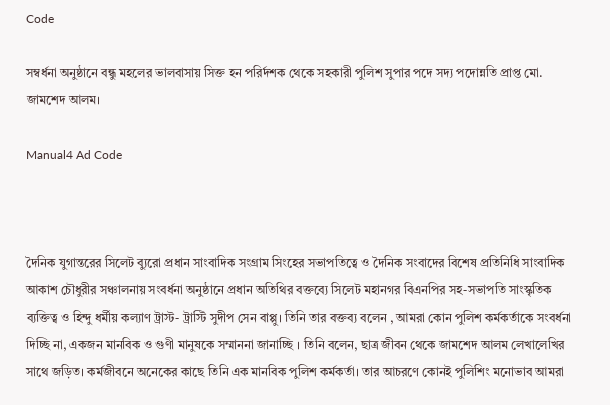Code

সম্বর্ধনা অনুষ্ঠানে বন্ধু মহলের ভালবাসায় সিক্ত হন পরির্দশক থেকে সহকারী পুলিশ সুপার পদে সদ্য পদোন্নতি প্রাপ্ত মো. জামশেদ আলম।

Manual4 Ad Code



দৈনিক যুগান্তরের সিলেট ব্যুরো প্রধান সাংবাদিক সংগ্রাম সিংহের সভাপতিত্বে ও দৈনিক সংবাদের বিশেষ প্রতিনিধি সাংবাদিক আকাশ চৌধুরীর সঞ্চালনায় সংবর্ধনা অনুষ্ঠানে প্রধান অতিথির বক্তব্যে সিলেট মহানগর বিএনপির সহ-সভাপতি সাংস্কৃতিক ব্যক্তিত্ব ও হিন্দু ধর্মীয় কল্যাণ ট্রাস্ট- ট্রাস্টি সুদীপ সেন বাপ্পু। তিনি তার বক্তব্য বলেন , আমরা কোন পুলিশ কর্মকর্তাকে সংবর্ধনা দিচ্ছি না, একজন মানবিক ও গুণী মানুষকে সম্মাননা জানাচ্ছি । তিনি বলেন, ছাত্র জীবন থেকে জামশেদ আলম লেখালেখির সাথে জড়িত। কর্মজীবনে অনেকের কাছে তিনি এক মানবিক পুলিশ কর্মকর্তা। তার আচরণে কোনই পুলিশিং মনোভাব আমরা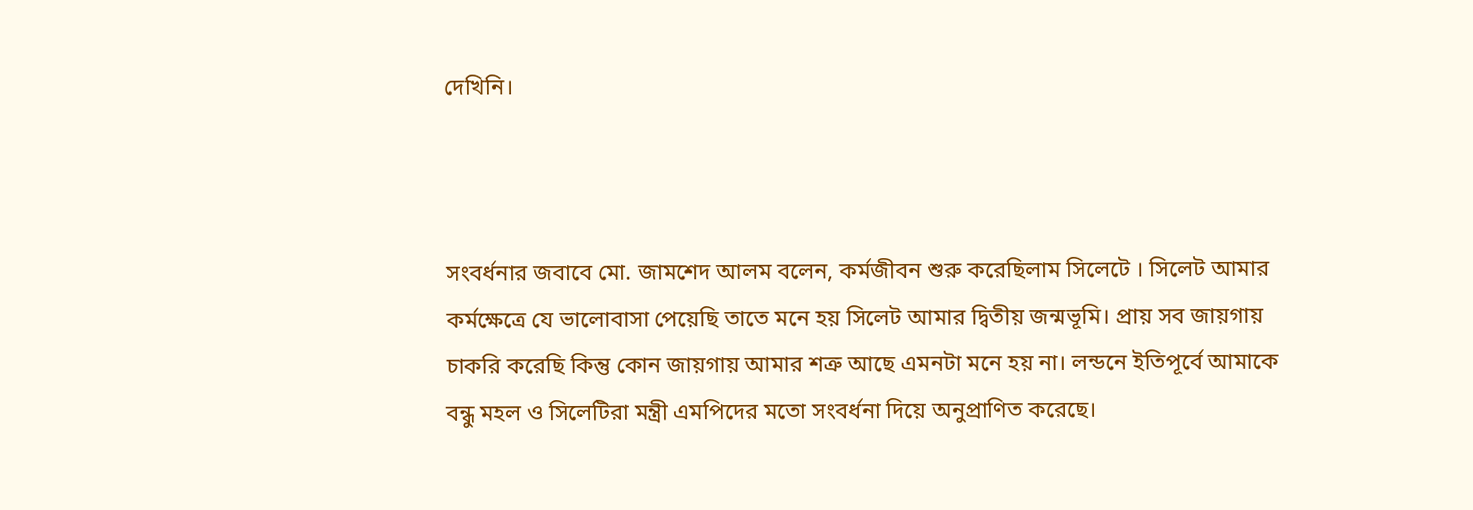দেখিনি।



সংবর্ধনার জবাবে মো. জামশেদ আলম বলেন, কর্মজীবন শুরু করেছিলাম সিলেটে । সিলেট আমার কর্মক্ষেত্রে যে ভালোবাসা পেয়েছি তাতে মনে হয় সিলেট আমার দ্বিতীয় জন্মভূমি। প্রায় সব জায়গায় চাকরি করেছি কিন্তু কোন জায়গায় আমার শত্রু আছে এমনটা মনে হয় না। লন্ডনে ইতিপূর্বে আমাকে বন্ধু মহল ও সিলেটিরা মন্ত্রী এমপিদের মতো সংবর্ধনা দিয়ে অনুপ্রাণিত করেছে।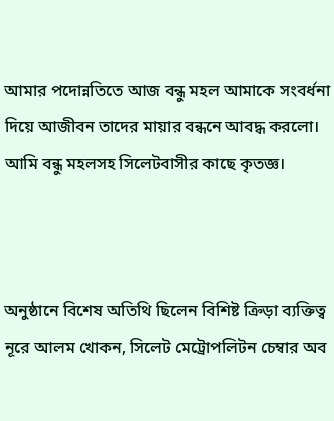আমার পদোন্নতিতে আজ বন্ধু মহল আমাকে সংবর্ধনা দিয়ে আজীবন তাদের মায়ার বন্ধনে আবদ্ধ করলো। আমি বন্ধু মহলসহ সিলেটবাসীর কাছে কৃতজ্ঞ।



অনুষ্ঠানে বিশেষ অতিথি ছিলেন বিশিষ্ট ক্রিড়া ব্যক্তিত্ব নূরে আলম খোকন, সিলেট মেট্রোপলিটন চেম্বার অব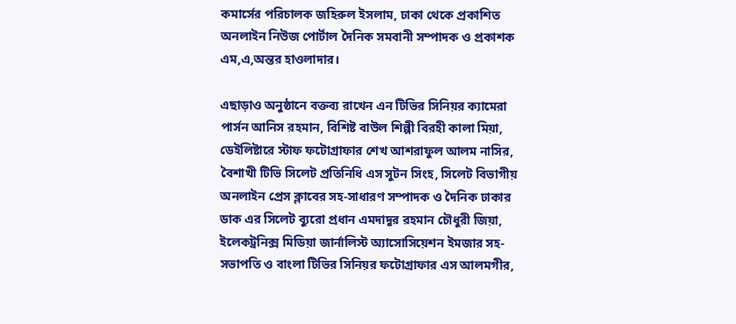কমার্সের পরিচালক জহিরুল ইসলাম, ঢাকা থেকে প্রকাশিত অনলাইন নিউজ পোর্টাল দৈনিক সমবানী সম্পাদক ও প্রকাশক এম,এ,অন্তর হাওলাদার।

এছাড়াও অনুষ্ঠানে বক্তব্য রাখেন এন টিভির সিনিয়র ক্যামেরা পার্সন আনিস রহমান, বিশিষ্ট বাউল শিল্পী বিরহী কালা মিয়া, ডেইলিষ্টারে স্টাফ ফটোগ্রাফার শেখ আশরাফুল আলম নাসির, বৈশাখী টিভি সিলেট প্রতিনিধি এস সুটন সিংহ, সিলেট বিভাগীয় অনলাইন প্রেস ক্লাবের সহ-সাধারণ সম্পাদক ও দৈনিক ঢাকার ডাক এর সিলেট ব্যুরো প্রধান এমদাদুর রহমান চৌধুরী জিয়া, ইলেকট্রনিক্স মিডিয়া জার্নালিস্ট অ্যাসোসিয়েশন ইমজার সহ-সভাপতি ও বাংলা টিভির সিনিয়র ফটোগ্রাফার এস আলমগীর,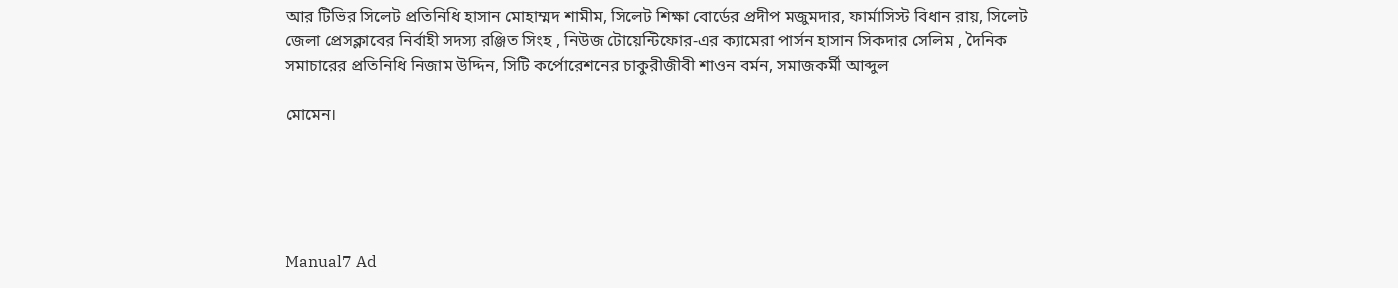আর টিভির সিলেট প্রতিনিধি হাসান মোহাম্মদ শামীম, সিলেট শিক্ষা বোর্ডের প্রদীপ মজুমদার, ফার্মাসিস্ট বিধান রায়, সিলেট জেলা প্রেসক্লাবের নির্বাহী সদস্য রঞ্জিত সিংহ , নিউজ টোয়েন্টিফোর-এর ক্যামেরা পার্সন হাসান সিকদার সেলিম , দৈনিক সমাচারের প্রতিনিধি নিজাম উদ্দিন, সিটি কর্পোরেশনের চাকুরীজীবী শাওন বর্মন, সমাজকর্মী আব্দুল

মোমেন।





Manual7 Ad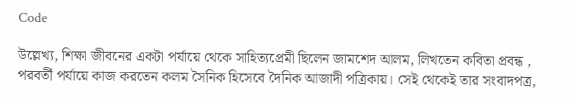Code

উল্লেখ্য, শিক্ষা জীবনের একটা পর্যায়ে থেকে সাহিত্যপ্রেমী ছিলেন জামশেদ আলম, লিখতেন কবিতা প্রবন্ধ , পরবর্তী পর্যায়ে কাজ করতেন কলম সৈনিক হিসেবে দৈনিক আজাদী পত্রিকায়। সেই থেকেই তার সংবাদপত্র,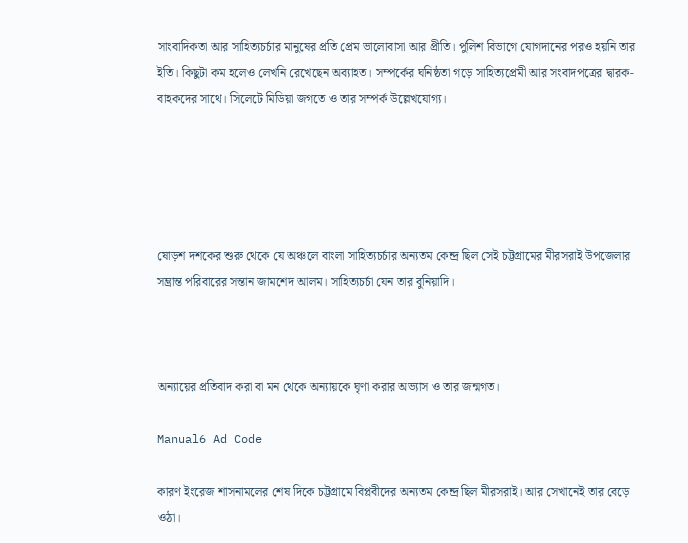সাংবাদিকতা আর সাহিত্যচর্চার মানুষের প্রতি প্রেম ভালোবাসা আর প্রীতি। পুলিশ বিভাগে যোগদানের পরও হয়নি তার ইতি। কিছুটা কম হলেও লেখনি রেখেছেন অব্যাহত। সম্পর্কের ঘনিষ্ঠতা গড়ে সাহিত্যপ্রেমী আর সংবাদপত্রের দ্বারক-বাহকদের সাথে। সিলেটে মিডিয়া জগতে ও তার সম্পর্ক উল্লেখযোগ্য।





ষোড়শ দশকের শুরু থেকে যে অঞ্চলে বাংলা সাহিত্যচর্চার অন্যতম কেন্দ্র ছিল সেই চট্টগ্রামের মীরসরাই উপজেলার সম্ভ্রান্ত পরিবারের সন্তান জামশেদ আলম। সাহিত্যচর্চা যেন তার বুনিয়াদি।



অন্যায়ের প্রতিবাদ করা বা মন থেকে অন্যায়কে ঘৃণা করার অভ্যাস ও তার জন্মগত।

Manual6 Ad Code

কারণ ইংরেজ শাসনামলের শেষ দিকে চট্টগ্রামে বিপ্লবীদের অন্যতম কেন্দ্র ছিল মীরসরাই। আর সেখানেই তার বেড়ে ওঠা।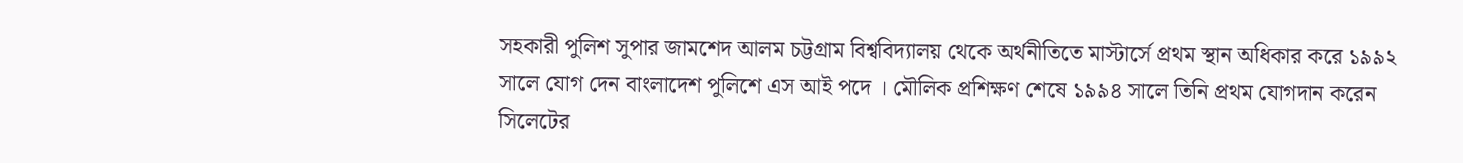সহকারী পুলিশ সুপার জামশেদ আলম চট্টগ্রাম বিশ্ববিদ্যালয় থেকে অর্থনীতিতে মাস্টার্সে প্রথম স্থান অধিকার করে ১৯৯২ সালে যোগ দেন বাংলাদেশ পুলিশে এস আই পদে । মৌলিক প্রশিক্ষণ শেষে ১৯৯৪ সালে তিনি প্রথম যোগদান করেন সিলেটের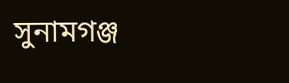সুনামগঞ্জ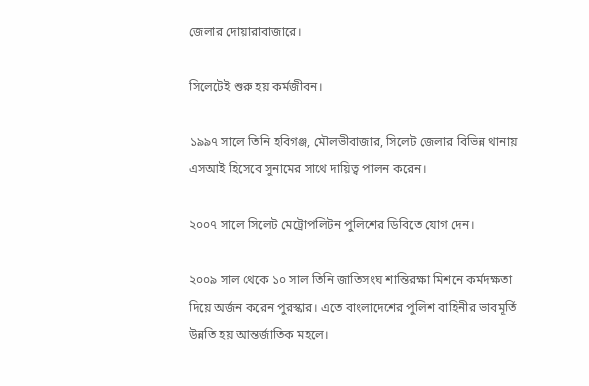জেলার দোয়ারাবাজারে।

সিলেটেই শুরু হয় কর্মজীবন।

১৯৯৭ সালে তিনি হবিগঞ্জ, মৌলভীবাজার, সিলেট জেলার বিভিন্ন থানায় এসআই হিসেবে সুনামের সাথে দায়িত্ব পালন করেন।

২০০৭ সালে সিলেট মেট্রোপলিটন পুলিশের ডিবিতে যোগ দেন।

২০০৯ সাল থেকে ১০ সাল তিনি জাতিসংঘ শান্তিরক্ষা মিশনে কর্মদক্ষতা দিয়ে অর্জন করেন পুরস্কার। এতে বাংলাদেশের পুলিশ বাহিনীর ভাবমূর্তি উন্নতি হয় আন্তর্জাতিক মহলে।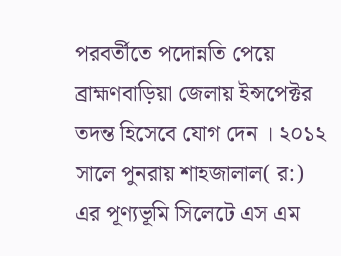পরবর্তীতে পদোন্নতি পেয়ে ব্রাহ্মণবাড়িয়া জেলায় ইন্সপেক্টর তদন্ত হিসেবে যোগ দেন । ২০১২ সালে পুনরায় শাহজালাল( র:) এর পূণ্যভূমি সিলেটে এস এম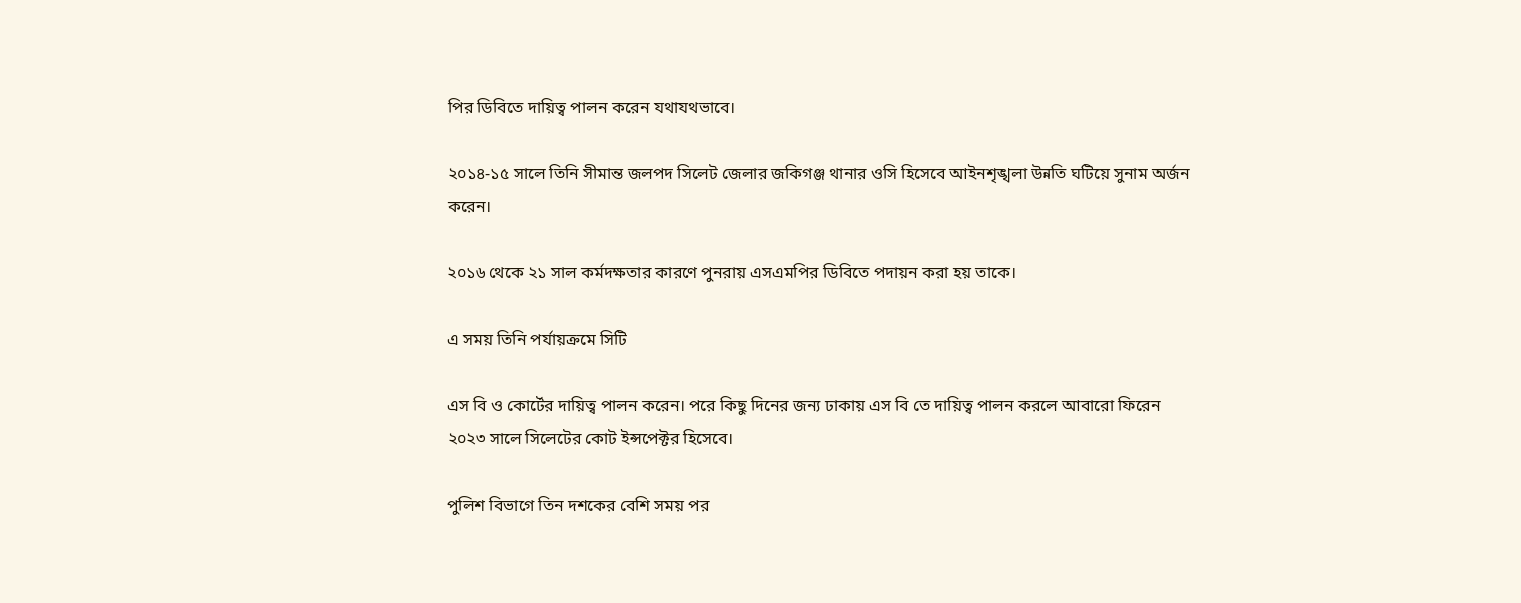পির ডিবিতে দায়িত্ব পালন করেন যথাযথভাবে।

২০১৪-১৫ সালে তিনি সীমান্ত জলপদ সিলেট জেলার জকিগঞ্জ থানার ওসি হিসেবে আইনশৃঙ্খলা উন্নতি ঘটিয়ে সুনাম অর্জন করেন।

২০১৬ থেকে ২১ সাল কর্মদক্ষতার কারণে পুনরায় এসএমপির ডিবিতে পদায়ন করা হয় তাকে।

এ সময় তিনি পর্যায়ক্রমে সিটি

এস বি ও কোর্টের দায়িত্ব পালন করেন। পরে কিছু দিনের জন্য ঢাকায় এস বি তে দায়িত্ব পালন করলে আবারো ফিরেন ২০২৩ সালে সিলেটের কোট ইন্সপেক্টর হিসেবে।

পুলিশ বিভাগে তিন দশকের বেশি সময় পর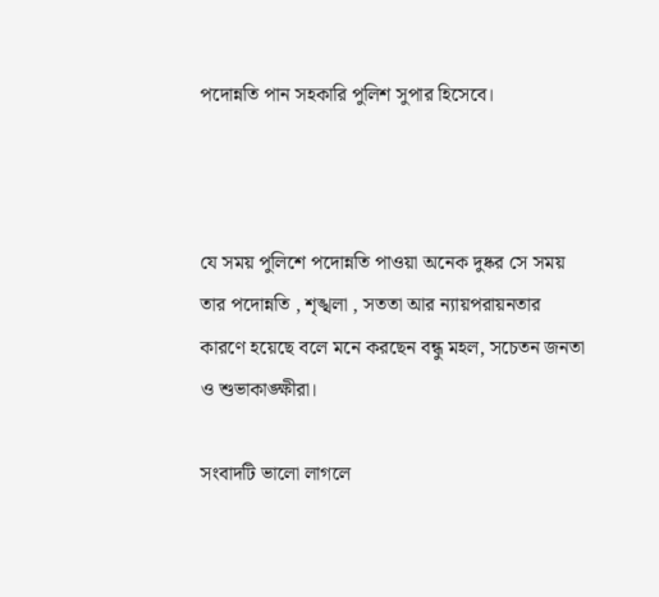পদোন্নতি পান সহকারি পুলিশ সুপার হিসেবে।



যে সময় পুলিশে পদোন্নতি পাওয়া অনেক দুষ্কর সে সময় তার পদোন্নতি , শৃঙ্খলা ‌, সততা আর ন্যায়পরায়নতার কারণে হয়েছে বলে মনে করছেন বন্ধু মহল, সচেতন জনতা ও শুভাকাঙ্ক্ষীরা।

সংবাদটি ভালো লাগলে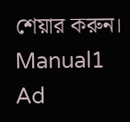শেয়ার করুন।
Manual1 Ad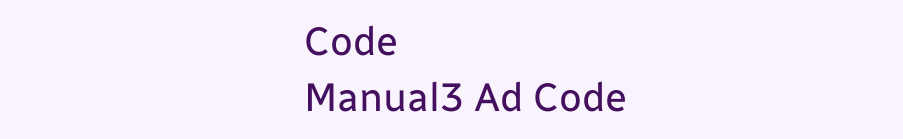Code
Manual3 Ad Code